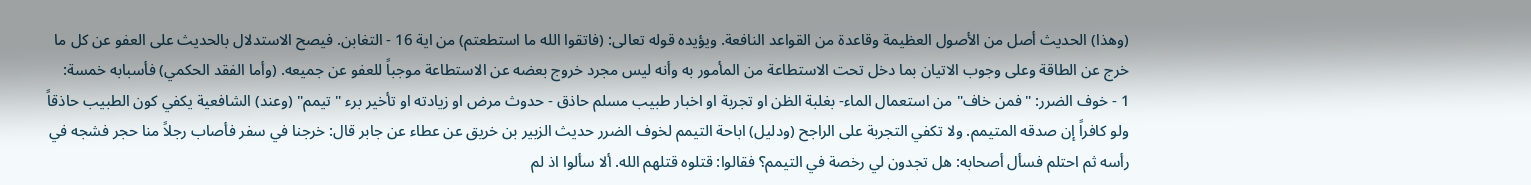(وهذا) الحديث أصل من الأصول العظيمة وقاعدة من القواعد النافعة. ويؤيده قوله تعالى: (فاتقوا الله ما استطعتم) من اية 16 - التغابن. فيصح الاستدلال بالحديث على العفو عن كل ما خرج عن الطاقة وعلى وجوب الاتيان بما دخل تحت الاستطاعة من المأمور به وأنه ليس مجرد خروج بعضه عن الاستطاعة موجباً للعفو عن جميعه. (وأما الفقد الحكمي) فأسبابه خمسة:
1 - خوف الضرر: "فمن خاف" من استعمال الماء- بغلبة الظن او تجربة او اخبار طبيب مسلم حاذق - حدوث مرض او زيادته او تأخير برء "تيمم" (وعند) الشافعية يكفي كون الطبيب حاذقاً ولو كافراً إن صدقه المتيمم. ولا تكفي التجربة على الراجح (ودليل) اباحة التيمم لخوف الضرر حديث الزبير بن خريق عن عطاء عن جابر قال: خرجنا في سفر فأصاب رجلاً منا حجر فشجه في رأسه ثم احتلم فسأل أصحابه: هل تجدون لي رخصة في التيمم؟ فقالوا: قتلوه قتلهم الله. ألا سألوا اذ لم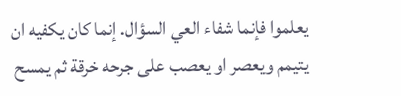يعلموا فإنما شفاء العي السؤال. إنما كان يكفيه ان يتيمم ويعصر او يعصب على جرحه خرقة ثم يمسح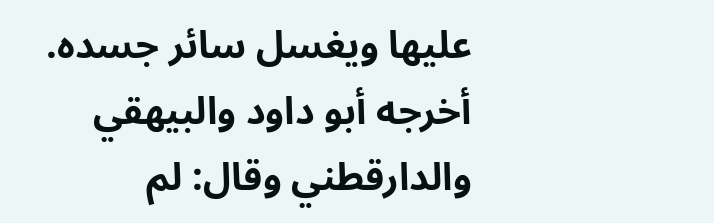عليها ويغسل سائر جسده. أخرجه أبو داود والبيهقي والدارقطني وقال: لم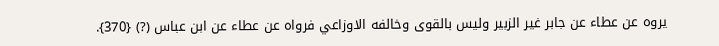يروه عن عطاء عن جابر غير الزبير وليس بالقوى وخالفه الاوزاعي فرواه عن عطاء عن ابن عباس (?) {370}.